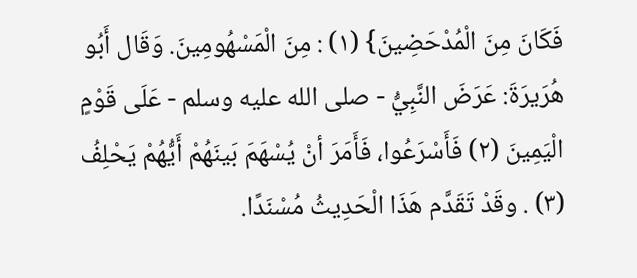فَكَانَ مِنَ الْمُدْحَضِينَ} (١) : مِنَ الْمَسْهُومِينَ. وَقَال أَبُو هُرَيرَةَ: عَرَضَ النَّبِيُّ - صلى الله عليه وسلم - عَلَى قَوْمٍ الْيَمِينَ (٢) فَأَسْرَعُوا، فَأَمَرَ أنْ يُسْهَمَ بَينَهُمْ أَيُّهُمْ يَحْلِفُ (٣) . وقَدْ تَقَدَّم هَذَا الْحَدِيثُ مُسْنَدًا.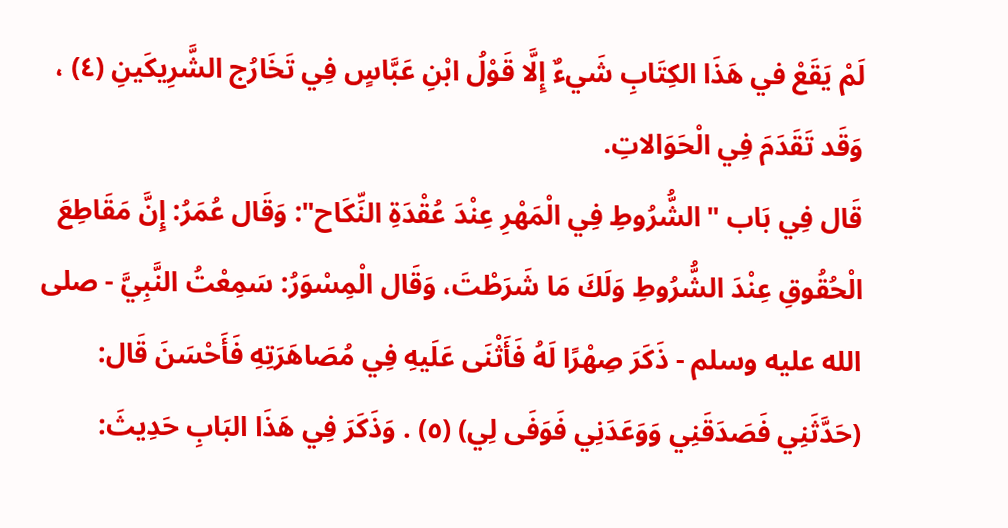لَمْ يَقَعْ في هَذَا الكِتَابِ شَيءٌ إِلَّا قَوْلُ ابْنِ عَبَّاسٍ فِي تَخَارُج الشَّرِيكَينِ (٤) ، وَقَد تَقَدَمَ فِي الْحَوَالاتِ.
قَال فِي بَاب "الشُّرُوطِ فِي الْمَهْرِ عِنْدَ عُقْدَةِ النِّكَاح": وَقَال عُمَرُ: إِنَّ مَقَاطِعَ الْحُقُوقِ عِنْدَ الشُّرُوطِ وَلَكَ مَا شَرَطْتَ، وَقَال الْمِسْوَرُ: سَمِعْتُ النَّبِيَّ - صلى الله عليه وسلم - ذَكَرَ صِهْرًا لَهُ فَأَثْنَى عَلَيهِ فِي مُصَاهَرَتِهِ فَأَحْسَنَ قَال: (حَدَّثَنِي فَصَدَقَنِي وَوَعَدَنِي فَوَفَى لِي) (٥) . وَذَكَرَ فِي هَذَا البَابِ حَدِيثَ: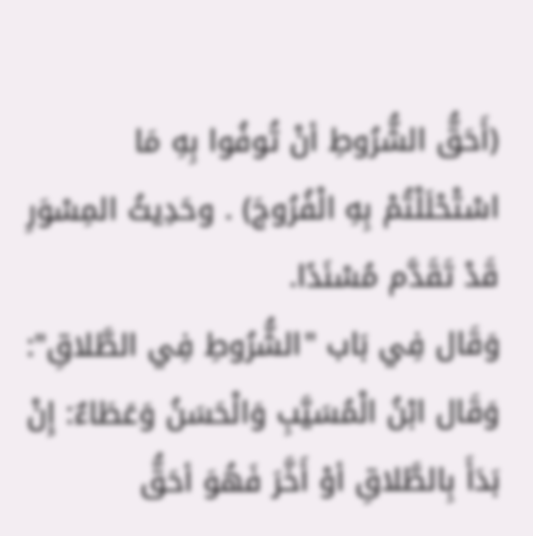(أَحَقُّ الشُّرُوطِ أنْ تُوفُوا بِهِ مَا اسْتْحْلَلْتُمْ بِهِ الْفُرُوجَ) . وحَدِيثُ المِسْوَرِ قَدْ تَقَدَّم مُسْنَدًا.
وَقَال فِي بَاب "الشُّرُوطِ فِي الطَّلاقِ": وَقَال ابْنُ الْمُسَيَّبِ وَالْحَسَنُ وَعَطَاءٌ: إِنْ بَدَأَ بِالطَّلاقِ أوْ أَخَّرَ فَهُوَ أحَقُّ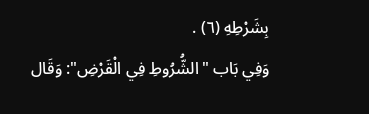بِشَرْطِهِ (٦) .
وَفِي بَاب "الشُّرُوطِ فِي الْقَرْضِ": وَقَال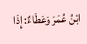ابْنُ عُمَرَ وَعَطَاءٌ: إِذَا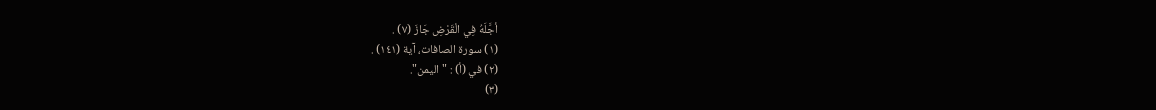أجَّلَهُ فِي الْقَرْضِ جَازَ (٧) .
(١) سورة الصافات، آية (١٤١) .
(٢) في (أ) : "اليمن".
(٣)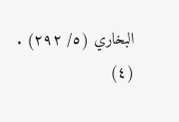البخاري (٥/ ٢٩٢) .
(٤)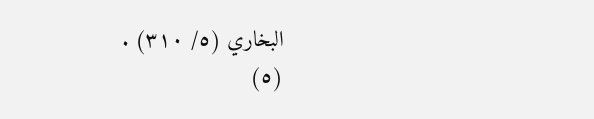البخاري (٥/ ٣١٠) .
(٥)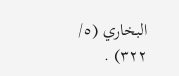البخاري (٥/ ٣٢٢) .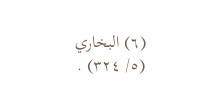(٦) البخاري (٥/ ٣٢٤) .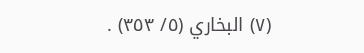(٧) البخاري (٥/ ٣٥٣) .